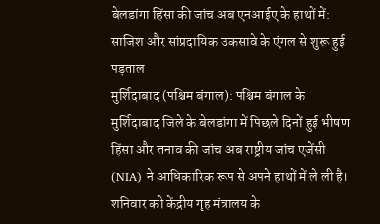बेलडांगा हिंसा की जांच अब एनआईए के हाथों में: साजिश और सांप्रदायिक उकसावे के एंगल से शुरू हुई पड़ताल
मुर्शिदाबाद (पश्चिम बंगाल): पश्चिम बंगाल के मुर्शिदाबाद जिले के बेलडांगा में पिछले दिनों हुई भीषण हिंसा और तनाव की जांच अब राष्ट्रीय जांच एजेंसी (NIA) ने आधिकारिक रूप से अपने हाथों में ले ली है। शनिवार को केंद्रीय गृह मंत्रालय के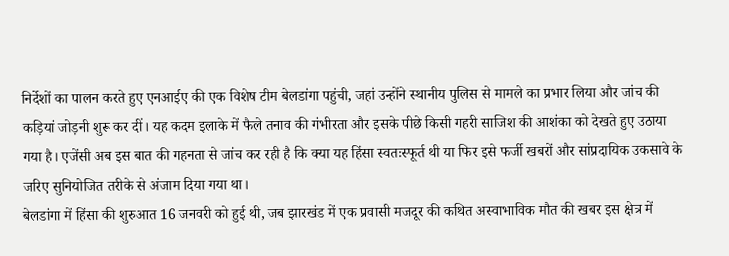निर्देशों का पालन करते हुए एनआईए की एक विशेष टीम बेलडांगा पहुंची, जहां उन्होंने स्थानीय पुलिस से मामले का प्रभार लिया और जांच की कड़ियां जोड़नी शुरू कर दीं। यह कदम इलाके में फैले तनाव की गंभीरता और इसके पीछे किसी गहरी साजिश की आशंका को देखते हुए उठाया गया है। एजेंसी अब इस बात की गहनता से जांच कर रही है कि क्या यह हिंसा स्वतःस्फूर्त थी या फिर इसे फर्जी खबरों और सांप्रदायिक उकसावे के जरिए सुनियोजित तरीके से अंजाम दिया गया था।
बेलडांगा में हिंसा की शुरुआत 16 जनवरी को हुई थी, जब झारखंड में एक प्रवासी मजदूर की कथित अस्वाभाविक मौत की खबर इस क्षेत्र में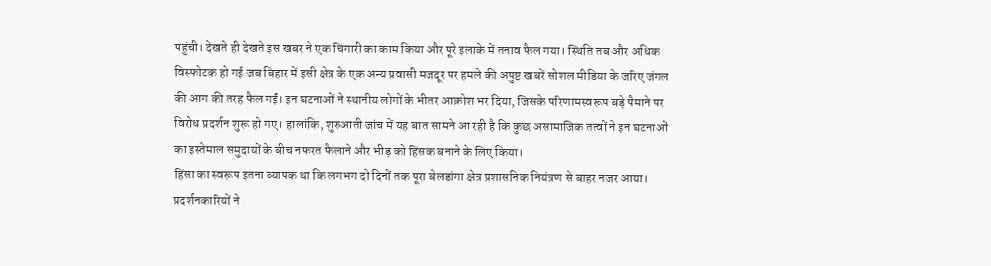पहुंची। देखते ही देखते इस खबर ने एक चिंगारी का काम किया और पूरे इलाके में तनाव फैल गया। स्थिति तब और अधिक विस्फोटक हो गई जब बिहार में इसी क्षेत्र के एक अन्य प्रवासी मजदूर पर हमले की अपुष्ट खबरें सोशल मीडिया के जरिए जंगल की आग की तरह फैल गईं। इन घटनाओं ने स्थानीय लोगों के भीतर आक्रोश भर दिया, जिसके परिणामस्वरूप बड़े पैमाने पर विरोध प्रदर्शन शुरू हो गए। हालांकि, शुरुआती जांच में यह बात सामने आ रही है कि कुछ असामाजिक तत्वों ने इन घटनाओं का इस्तेमाल समुदायों के बीच नफरत फैलाने और भीड़ को हिंसक बनाने के लिए किया।
हिंसा का स्वरूप इतना व्यापक था कि लगभग दो दिनों तक पूरा बेलडांगा क्षेत्र प्रशासनिक नियंत्रण से बाहर नजर आया। प्रदर्शनकारियों ने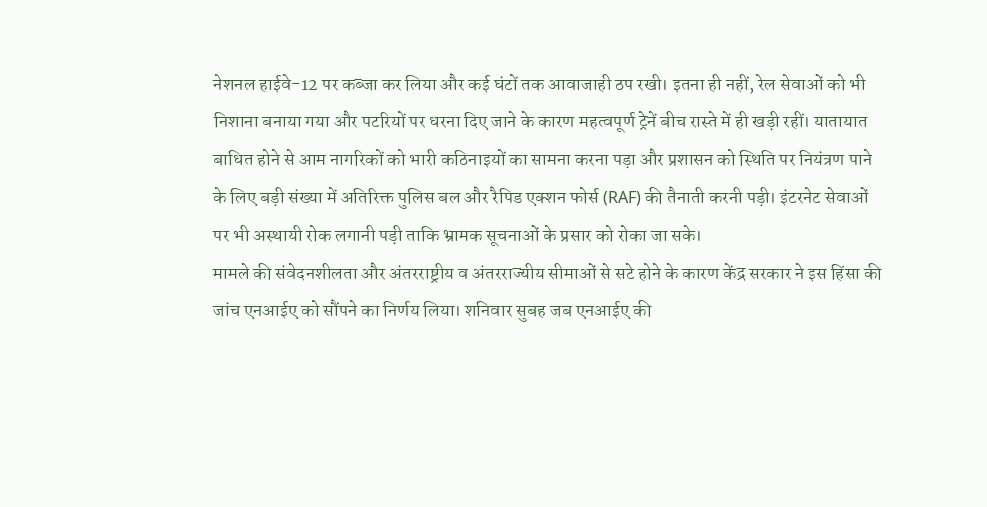नेशनल हाईवे-12 पर कब्जा कर लिया और कई घंटों तक आवाजाही ठप रखी। इतना ही नहीं, रेल सेवाओं को भी निशाना बनाया गया और पटरियों पर धरना दिए जाने के कारण महत्वपूर्ण ट्रेनें बीच रास्ते में ही खड़ी रहीं। यातायात बाधित होने से आम नागरिकों को भारी कठिनाइयों का सामना करना पड़ा और प्रशासन को स्थिति पर नियंत्रण पाने के लिए बड़ी संख्या में अतिरिक्त पुलिस बल और रैपिड एक्शन फोर्स (RAF) की तैनाती करनी पड़ी। इंटरनेट सेवाओं पर भी अस्थायी रोक लगानी पड़ी ताकि भ्रामक सूचनाओं के प्रसार को रोका जा सके।
मामले की संवेदनशीलता और अंतरराष्ट्रीय व अंतरराज्यीय सीमाओं से सटे होने के कारण केंद्र सरकार ने इस हिंसा की जांच एनआईए को सौंपने का निर्णय लिया। शनिवार सुबह जब एनआईए की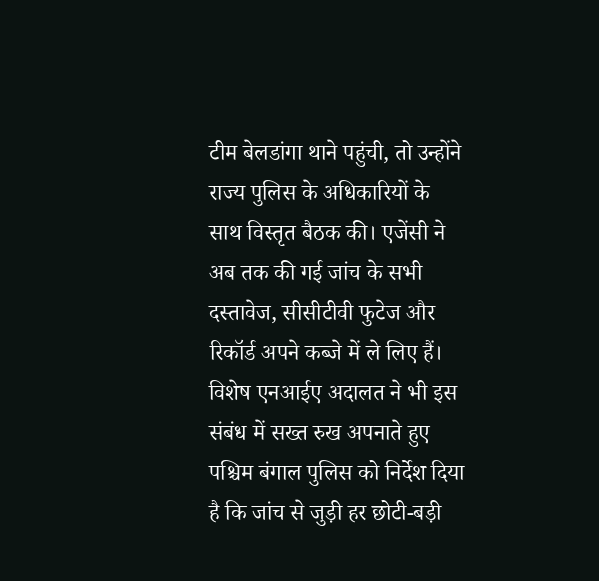टीम बेलडांगा थाने पहुंची, तो उन्होंने राज्य पुलिस के अधिकारियों के साथ विस्तृत बैठक की। एजेंसी ने अब तक की गई जांच के सभी दस्तावेज, सीसीटीवी फुटेज और रिकॉर्ड अपने कब्जे में ले लिए हैं। विशेष एनआईए अदालत ने भी इस संबंध में सख्त रुख अपनाते हुए पश्चिम बंगाल पुलिस को निर्देश दिया है कि जांच से जुड़ी हर छोटी-बड़ी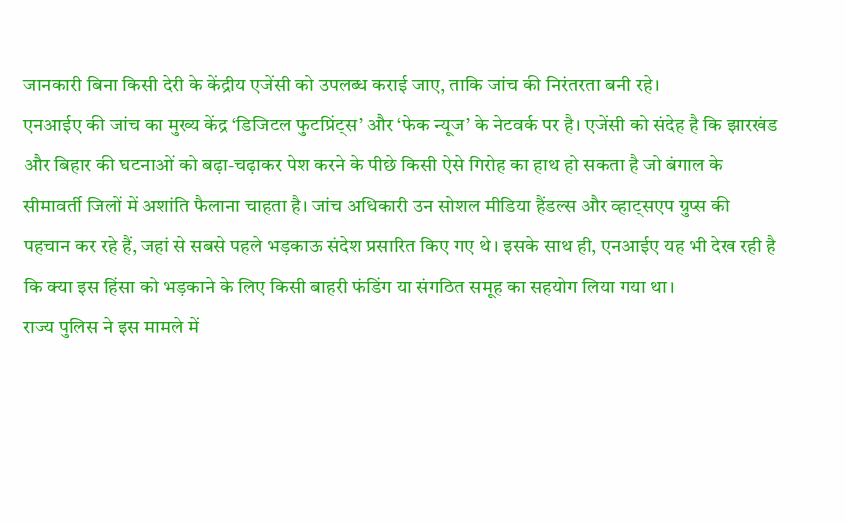जानकारी बिना किसी देरी के केंद्रीय एजेंसी को उपलब्ध कराई जाए, ताकि जांच की निरंतरता बनी रहे।
एनआईए की जांच का मुख्य केंद्र ‘डिजिटल फुटप्रिंट्स’ और ‘फेक न्यूज’ के नेटवर्क पर है। एजेंसी को संदेह है कि झारखंड और बिहार की घटनाओं को बढ़ा-चढ़ाकर पेश करने के पीछे किसी ऐसे गिरोह का हाथ हो सकता है जो बंगाल के सीमावर्ती जिलों में अशांति फैलाना चाहता है। जांच अधिकारी उन सोशल मीडिया हैंडल्स और व्हाट्सएप ग्रुप्स की पहचान कर रहे हैं, जहां से सबसे पहले भड़काऊ संदेश प्रसारित किए गए थे। इसके साथ ही, एनआईए यह भी देख रही है कि क्या इस हिंसा को भड़काने के लिए किसी बाहरी फंडिंग या संगठित समूह का सहयोग लिया गया था।
राज्य पुलिस ने इस मामले में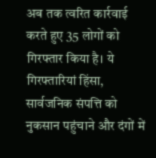अब तक त्वरित कार्रवाई करते हुए 35 लोगों को गिरफ्तार किया है। ये गिरफ्तारियां हिंसा, सार्वजनिक संपत्ति को नुकसान पहुंचाने और दंगों में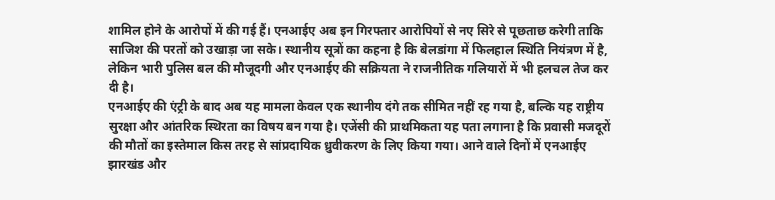शामिल होने के आरोपों में की गई हैं। एनआईए अब इन गिरफ्तार आरोपियों से नए सिरे से पूछताछ करेगी ताकि साजिश की परतों को उखाड़ा जा सके। स्थानीय सूत्रों का कहना है कि बेलडांगा में फिलहाल स्थिति नियंत्रण में है, लेकिन भारी पुलिस बल की मौजूदगी और एनआईए की सक्रियता ने राजनीतिक गलियारों में भी हलचल तेज कर दी है।
एनआईए की एंट्री के बाद अब यह मामला केवल एक स्थानीय दंगे तक सीमित नहीं रह गया है, बल्कि यह राष्ट्रीय सुरक्षा और आंतरिक स्थिरता का विषय बन गया है। एजेंसी की प्राथमिकता यह पता लगाना है कि प्रवासी मजदूरों की मौतों का इस्तेमाल किस तरह से सांप्रदायिक ध्रुवीकरण के लिए किया गया। आने वाले दिनों में एनआईए झारखंड और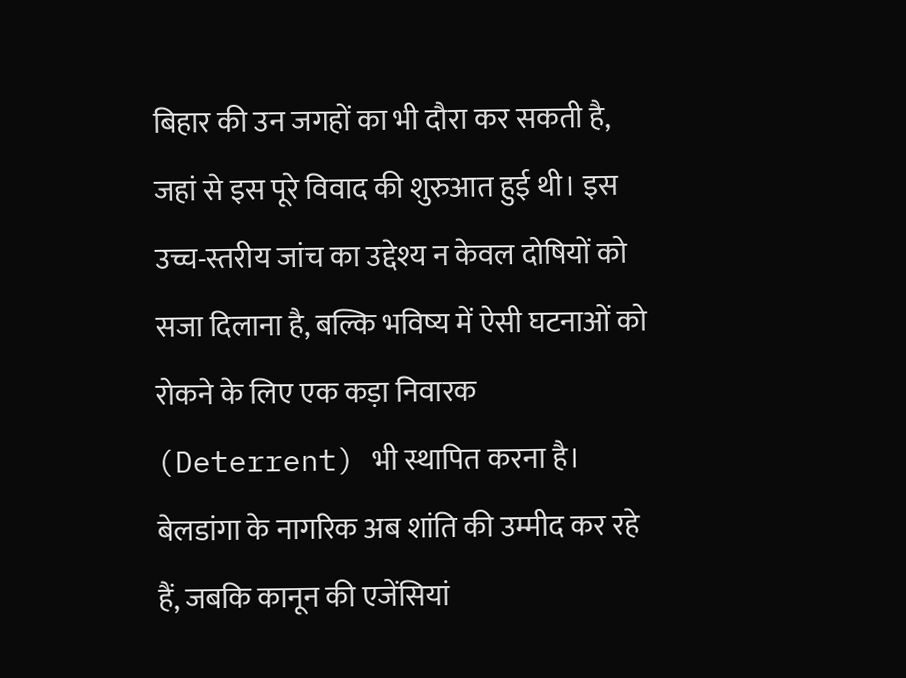बिहार की उन जगहों का भी दौरा कर सकती है, जहां से इस पूरे विवाद की शुरुआत हुई थी। इस उच्च-स्तरीय जांच का उद्देश्य न केवल दोषियों को सजा दिलाना है, बल्कि भविष्य में ऐसी घटनाओं को रोकने के लिए एक कड़ा निवारक (Deterrent) भी स्थापित करना है। बेलडांगा के नागरिक अब शांति की उम्मीद कर रहे हैं, जबकि कानून की एजेंसियां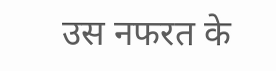उस नफरत के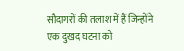सौदागरों की तलाश में हैं जिन्होंने एक दुखद घटना को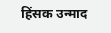हिंसक उन्माद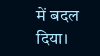में बदल दिया।